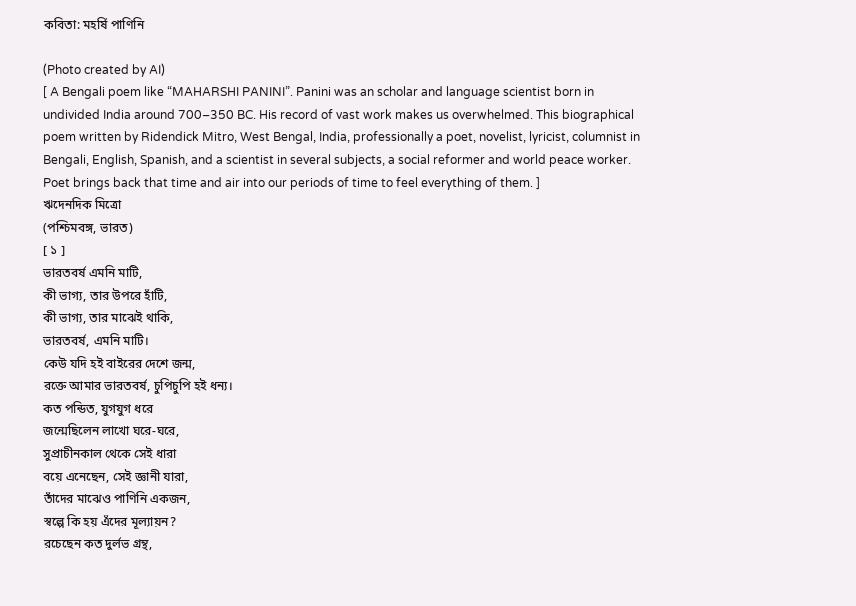কবিতা: মহর্ষি পাণিনি

(Photo created by AI)
[ A Bengali poem like “MAHARSHI PANINI”. Panini was an scholar and language scientist born in undivided India around 700–350 BC. His record of vast work makes us overwhelmed. This biographical poem written by Ridendick Mitro, West Bengal, India, professionally a poet, novelist, lyricist, columnist in Bengali, English, Spanish, and a scientist in several subjects, a social reformer and world peace worker. Poet brings back that time and air into our periods of time to feel everything of them. ]
ঋদেনদিক মিত্রো
(পশ্চিমবঙ্গ, ভারত)
[ ১ ]
ভারতবর্ষ এমনি মাটি,
কী ভাগ্য, তার উপরে হাঁটি,
কী ভাগ্য, তার মাঝেই থাকি,
ভারতবর্ষ, এমনি মাটি।
কেউ যদি হই বাইরের দেশে জন্ম,
রক্তে আমার ভারতবর্ষ, চুপিচুপি হই ধন্য।
কত পন্ডিত, যুগযুগ ধরে
জন্মেছিলেন লাখো ঘরে-ঘরে,
সুপ্রাচীনকাল থেকে সেই ধারা
বয়ে এনেছেন, সেই জ্ঞানী যারা,
তাঁদের মাঝেও পাণিনি একজন,
স্বল্পে কি হয় এঁদের মূল্যায়ন?
রচেছেন কত দুর্লভ গ্রন্থ,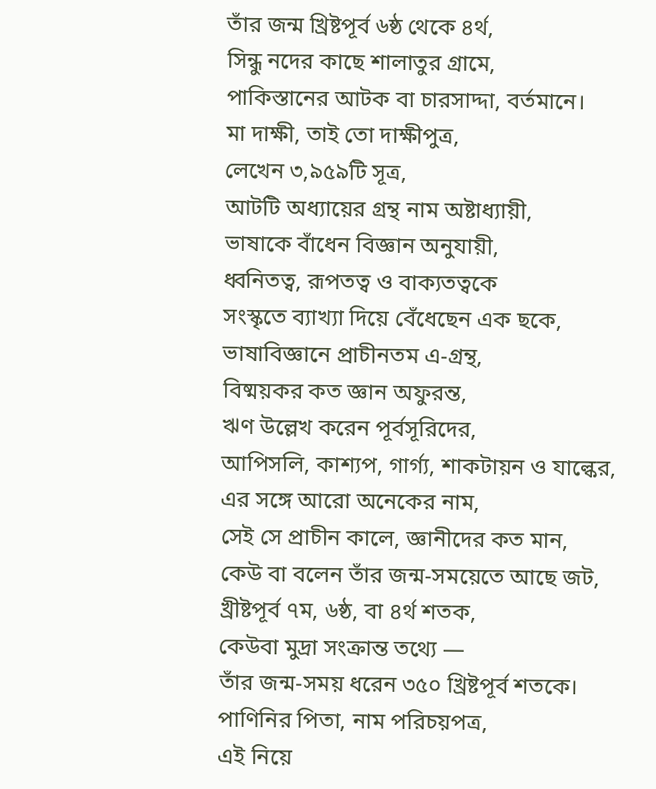তাঁর জন্ম খ্রিষ্টপূর্ব ৬ষ্ঠ থেকে ৪র্থ,
সিন্ধু নদের কাছে শালাতুর গ্রামে,
পাকিস্তানের আটক বা চারসাদ্দা, বর্তমানে।
মা দাক্ষী, তাই তো দাক্ষীপুত্র,
লেখেন ৩,৯৫৯টি সূত্র,
আটটি অধ্যায়ের গ্রন্থ নাম অষ্টাধ্যায়ী,
ভাষাকে বাঁধেন বিজ্ঞান অনুযায়ী,
ধ্বনিতত্ব, রূপতত্ব ও বাক্যতত্বকে
সংস্কৃতে ব্যাখ্যা দিয়ে বেঁধেছেন এক ছকে,
ভাষাবিজ্ঞানে প্রাচীনতম এ-গ্রন্থ,
বিষ্ময়কর কত জ্ঞান অফুরন্ত,
ঋণ উল্লেখ করেন পূর্বসূরিদের,
আপিসলি, কাশ্যপ, গার্গ্য, শাকটায়ন ও যাল্কের,
এর সঙ্গে আরো অনেকের নাম,
সেই সে প্রাচীন কালে, জ্ঞানীদের কত মান,
কেউ বা বলেন তাঁর জন্ম-সময়েতে আছে জট,
খ্রীষ্টপূর্ব ৭ম, ৬ষ্ঠ, বা ৪র্থ শতক,
কেউবা মুদ্রা সংক্রান্ত তথ্যে —
তাঁর জন্ম-সময় ধরেন ৩৫০ খ্রিষ্টপূর্ব শতকে।
পাণিনির পিতা, নাম পরিচয়পত্র,
এই নিয়ে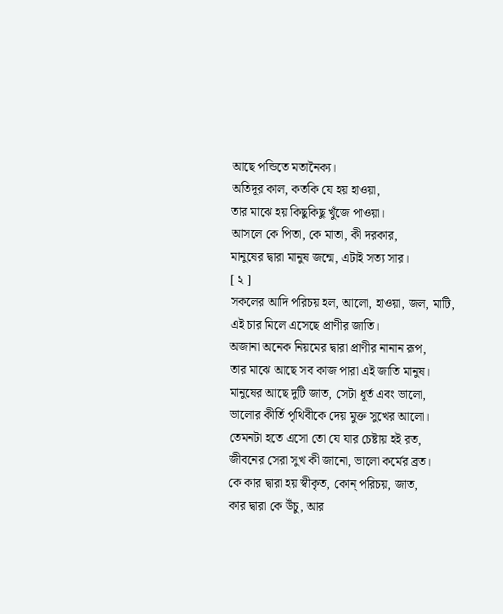আছে পন্ডিতে মতানৈক্য।
অতিদূর কাল, কতকি যে হয় হাওয়া,
তার মাঝে হয় কিছুকিছু খুঁজে পাওয়া।
আসলে কে পিতা, কে মাতা, কী দরকার,
মানুষের দ্বারা মানুষ জন্মে, এটাই সত্য সার।
[ ২ ]
সকলের আদি পরিচয় হল, আলো, হাওয়া, জল, মাটি,
এই চার মিলে এসেছে প্রাণীর জাতি।
অজানা অনেক নিয়মের দ্বারা প্রাণীর নানান রূপ,
তার মাঝে আছে সব কাজ পারা এই জাতি মানুষ।
মানুষের আছে দুটি জাত, সেটা ধূর্ত এবং ভালো,
ভালোর কীর্তি পৃথিবীকে দেয় মুক্ত সুখের আলো।
তেমনটা হতে এসো তো যে যার চেষ্টায় হই রত,
জীবনের সেরা সুখ কী জানো, ভালো কর্মের ব্রত।
কে কার দ্বারা হয় স্বীকৃত, কোন্ পরিচয়, জাত,
কার দ্বারা কে উঁচু, আর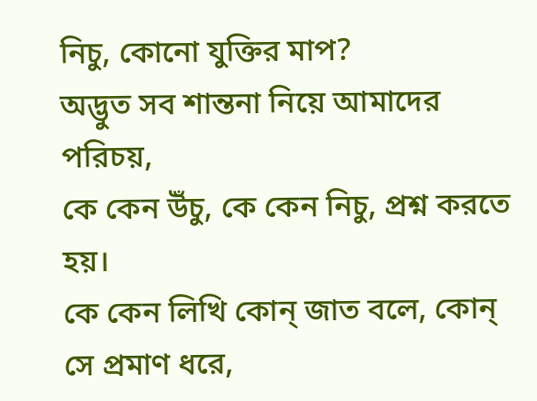নিচু, কোনো যুক্তির মাপ?
অদ্ভুত সব শান্তনা নিয়ে আমাদের পরিচয়,
কে কেন উঁচু, কে কেন নিচু, প্রশ্ন করতে হয়।
কে কেন লিখি কোন্ জাত বলে, কোন্ সে প্রমাণ ধরে,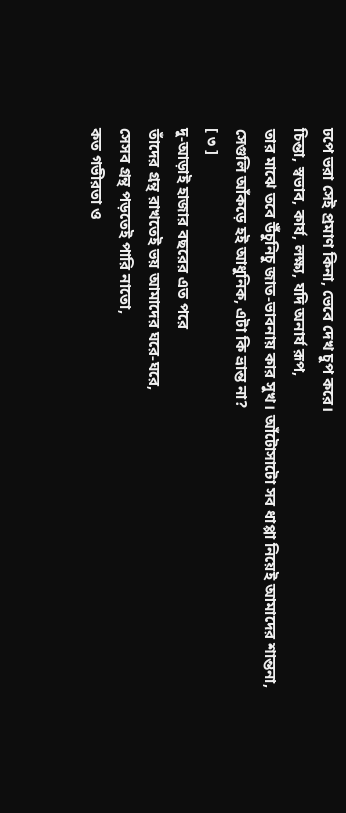ঢপে ভরা সেই প্রমাণ কিনা, ভেবে দেখ চুপ করে।
চিন্তা, স্বভাব, কার্য, লক্ষ্য, যদি অনার্য রূপ,
তার মাঝে তবে উঁচুনিচু জাত-ভাবনায় কার সুখ। আঁটোসাটো সব ধাপ্পা নিয়েই আমাদের শান্তনা,
সেগুলি আঁকড়ে হই আধুনিক, এটা কি ভ্রান্ত না?
[ ৩ ]
দু-আড়াই হাজার বছরের এত পরে
তাঁদের গ্রন্থ রাখতেই ভয় আমাদের ঘরে-ঘরে,
সেসব গ্রন্থ পড়তেই পারি নাতো,
কত গভীরতা ও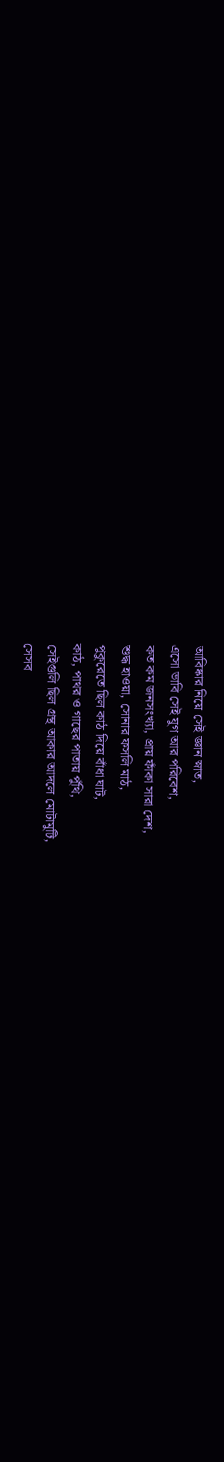আবিষ্কার নিয়ে সেই জ্ঞান স্নাত,
এসো ভাবি সেই যুগ আর পরিবেশ,
কত কম জনসংখ্যা, প্রায় ফাঁকা সারা দেশ,
শুদ্ধ হাওয়া, সোনার ফসলি মাঠ,
পুকুরেতে ছিল কাঠ দিয়ে বাঁধা ঘাট,
কাঠ, পাথর ও গাছের পাতায় পুঁথি,
সেইগুলি ছিল গ্রন্থ আকার আদলে মোটামুটি,
সেসব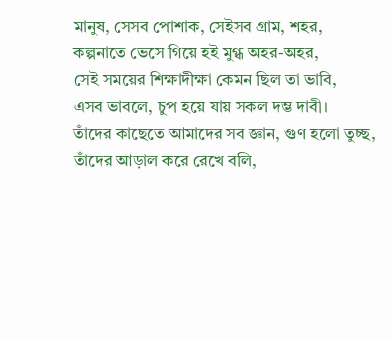মানুষ, সেসব পোশাক, সেইসব গ্রাম, শহর,
কল্পনাতে ভেসে গিয়ে হই মুগ্ধ অহর-অহর,
সেই সময়ের শিক্ষাদীক্ষা কেমন ছিল তা ভাবি,
এসব ভাবলে, চুপ হয়ে যায় সকল দম্ভ দাবী।
তাঁদের কাছেতে আমাদের সব জ্ঞান, গুণ হলো তুচ্ছ,
তাঁদের আড়াল করে রেখে বলি,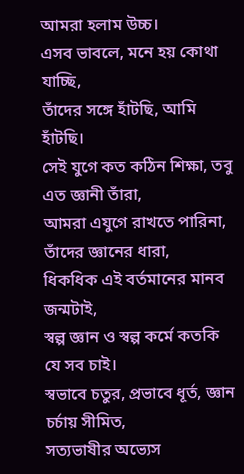আমরা হলাম উচ্চ।
এসব ভাবলে, মনে হয় কোথা যাচ্ছি,
তাঁদের সঙ্গে হাঁটছি, আমি হাঁটছি।
সেই যুগে কত কঠিন শিক্ষা, তবু এত জ্ঞানী তাঁরা,
আমরা এযুগে রাখতে পারিনা, তাঁদের জ্ঞানের ধারা,
ধিকধিক এই বর্তমানের মানব জন্মটাই,
স্বল্প জ্ঞান ও স্বল্প কর্মে কতকি যে সব চাই।
স্বভাবে চতুর, প্রভাবে ধূর্ত, জ্ঞান চর্চায় সীমিত,
সত্যভাষীর অভ্যেস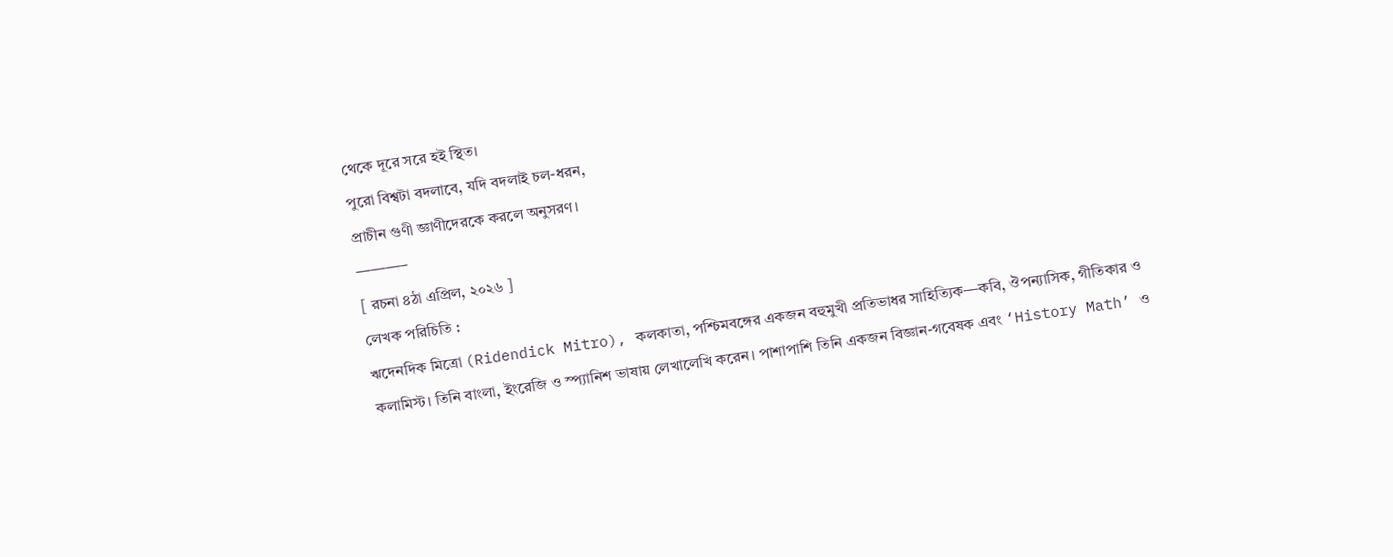থেকে দূরে সরে হই স্থিত।
পুরো বিশ্বটা বদলাবে, যদি বদলাই চল-ধরন,
প্রাচীন গুণী জ্ঞাণীদেরকে করলে অনুসরণ।
———–
[ রচনা ৪ঠা এপ্রিল, ২০২৬ ]
লেখক পরিচিতি :
ঋদেনদিক মিত্রো (Ridendick Mitro), কলকাতা, পশ্চিমবঙ্গের একজন বহুমুখী প্রতিভাধর সাহিত্যিক—কবি, ঔপন্যাসিক, গীতিকার ও কলামিস্ট। তিনি বাংলা, ইংরেজি ও স্প্যানিশ ভাষায় লেখালেখি করেন। পাশাপাশি তিনি একজন বিজ্ঞান-গবেষক এবং ‘History Math’ ও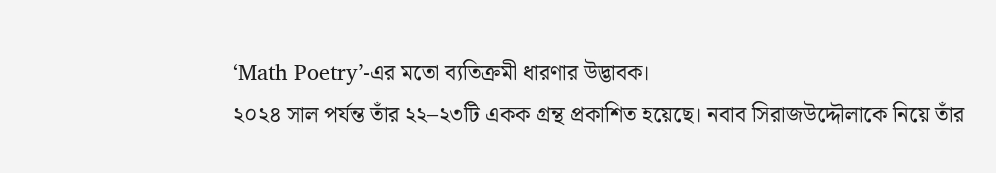‘Math Poetry’-এর মতো ব্যতিক্রমী ধারণার উদ্ভাবক।
২০২৪ সাল পর্যন্ত তাঁর ২২–২৩টি একক গ্রন্থ প্রকাশিত হয়েছে। নবাব সিরাজউদ্দৌলাকে নিয়ে তাঁর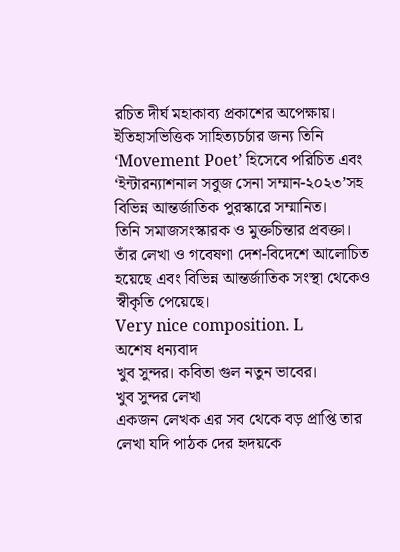রচিত দীর্ঘ মহাকাব্য প্রকাশের অপেক্ষায়। ইতিহাসভিত্তিক সাহিত্যচর্চার জন্য তিনি ‘Movement Poet’ হিসেবে পরিচিত এবং ‘ইন্টারন্যাশনাল সবুজ সেনা সম্মান-২০২৩’সহ বিভিন্ন আন্তর্জাতিক পুরস্কারে সম্মানিত।
তিনি সমাজসংস্কারক ও মুক্তচিন্তার প্রবক্তা। তাঁর লেখা ও গবেষণা দেশ-বিদেশে আলোচিত হয়েছে এবং বিভিন্ন আন্তর্জাতিক সংস্থা থেকেও স্বীকৃতি পেয়েছে।
Very nice composition. L
অশেষ ধন্যবাদ
খুব সুন্দর। কবিতা গুল নতুন ভাবের।
খুব সুন্দর লেখা
একজন লেখক এর সব থেকে বড় প্রাপ্তি তার লেখা যদি পাঠক দের হৃদয়কে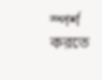স্পর্শ করতে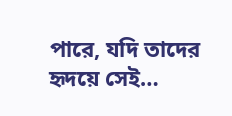পারে, যদি তাদের হৃদয়ে সেই…